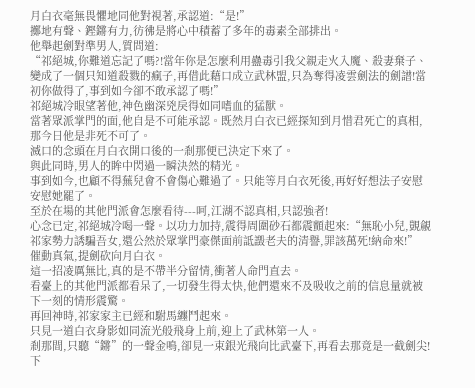月白衣毫無畏懼地同他對視著,承認道:“是!”
擲地有聲、鏗鏘有力,彷彿是將心中積蓄了多年的毒素全部排出。
他舉起劍對準男人,質問道:
“祁絕城,你難道忘記了嗎?!當年你是怎麼利用蠱毒引我父親走火入魔、殺妻棄子、變成了一個只知道殺戮的瘋子,再借此藉口成立武林盟,只為奪得凌雲劍法的劍譜!當初你做得了,事到如今卻不敢承認了嗎!”
祁絕城冷眼望著他,神色幽深兇戾得如同嗜血的猛獸。
當著眾派掌門的面,他自是不可能承認。既然月白衣已經探知到月惜君死亡的真相,那今日他是非死不可了。
滅口的念頭在月白衣開口後的一剎那便已決定下來了。
與此同時,男人的眸中閃過一瞬決然的精光。
事到如今,也顧不得蕪兒會不會傷心難過了。只能等月白衣死後,再好好想法子安慰安慰她罷了。
至於在場的其他門派會怎麼看待---呵,江湖不認真相,只認強者!
心念已定,祁絕城冷喝一聲。以功力加持,震得周圍砂石都震顫起來:“無恥小兒,覬覦祁家勢力誘騙吾女,還公然於眾掌門豪傑面前詆譭老夫的清譽,罪該萬死!納命來!”
催動真氣,提劍砍向月白衣。
這一招凌厲無比,真的是不帶半分留情,衝著人命門直去。
看臺上的其他門派都看呆了,一切發生得太快,他們還來不及吸收之前的信息量就被下一刻的情形震驚。
再回神時,祁家家主已經和駙馬纏鬥起來。
只見一道白衣身影如同流光般飛身上前,迎上了武林第一人。
剎那間,只聽“鏘”的一聲金鳴,卻見一束銀光飛向比武臺下,再看去那竟是一截劍尖!
下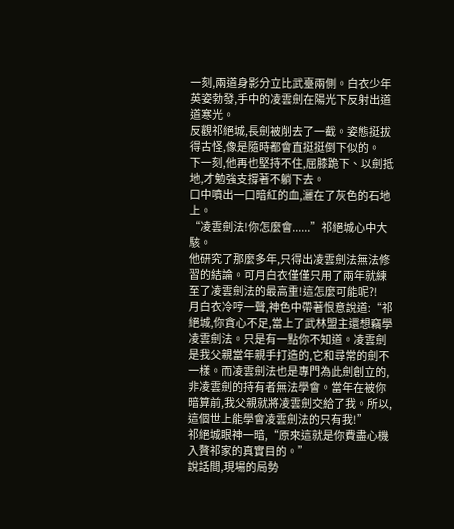一刻,兩道身影分立比武臺兩側。白衣少年英姿勃發,手中的凌雲劍在陽光下反射出道道寒光。
反觀祁絕城,長劍被削去了一截。姿態挺拔得古怪,像是隨時都會直挺挺倒下似的。
下一刻,他再也堅持不住,屈膝跪下、以劍抵地,才勉強支撐著不躺下去。
口中噴出一口暗紅的血,灑在了灰色的石地上。
“凌雲劍法!你怎麼會......”祁絕城心中大駭。
他研究了那麼多年,只得出凌雲劍法無法修習的結論。可月白衣僅僅只用了兩年就練至了凌雲劍法的最高重!這怎麼可能呢?!
月白衣冷哼一聲,神色中帶著恨意說道:“祁絕城,你貪心不足,當上了武林盟主還想竊學凌雲劍法。只是有一點你不知道。凌雲劍是我父親當年親手打造的,它和尋常的劍不一樣。而凌雲劍法也是專門為此劍創立的,非凌雲劍的持有者無法學會。當年在被你暗算前,我父親就將凌雲劍交給了我。所以,這個世上能學會凌雲劍法的只有我!”
祁絕城眼神一暗,“原來這就是你費盡心機入贅祁家的真實目的。”
說話間,現場的局勢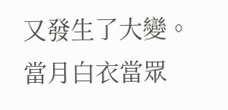又發生了大變。
當月白衣當眾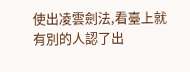使出凌雲劍法,看臺上就有別的人認了出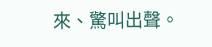來、驚叫出聲。